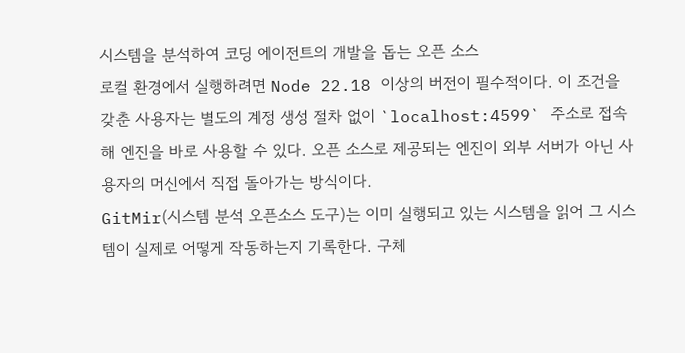시스템을 분석하여 코딩 에이전트의 개발을 돕는 오픈 소스
로컬 환경에서 실행하려면 Node 22.18 이상의 버전이 필수적이다. 이 조건을 갖춘 사용자는 별도의 계정 생성 절차 없이 `localhost:4599` 주소로 접속해 엔진을 바로 사용할 수 있다. 오픈 소스로 제공되는 엔진이 외부 서버가 아닌 사용자의 머신에서 직접 돌아가는 방식이다.
GitMir(시스템 분석 오픈소스 도구)는 이미 실행되고 있는 시스템을 읽어 그 시스템이 실제로 어떻게 작동하는지 기록한다. 구체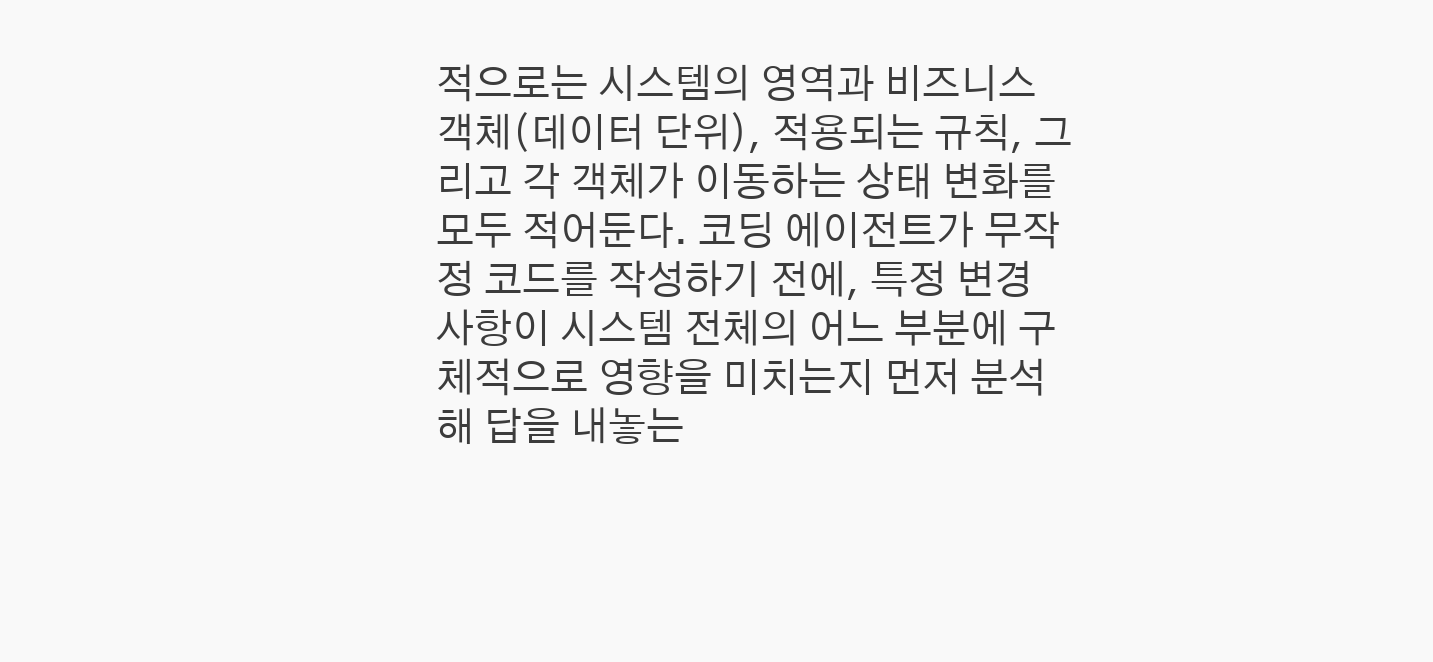적으로는 시스템의 영역과 비즈니스 객체(데이터 단위), 적용되는 규칙, 그리고 각 객체가 이동하는 상태 변화를 모두 적어둔다. 코딩 에이전트가 무작정 코드를 작성하기 전에, 특정 변경 사항이 시스템 전체의 어느 부분에 구체적으로 영향을 미치는지 먼저 분석해 답을 내놓는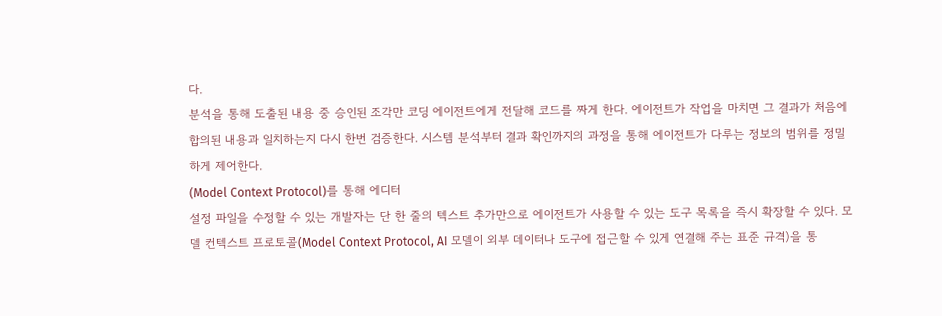다.
분석을 통해 도출된 내용 중 승인된 조각만 코딩 에이전트에게 전달해 코드를 짜게 한다. 에이전트가 작업을 마치면 그 결과가 처음에 합의된 내용과 일치하는지 다시 한번 검증한다. 시스템 분석부터 결과 확인까지의 과정을 통해 에이전트가 다루는 정보의 범위를 정밀하게 제어한다.
(Model Context Protocol)를 통해 에디터
설정 파일을 수정할 수 있는 개발자는 단 한 줄의 텍스트 추가만으로 에이전트가 사용할 수 있는 도구 목록을 즉시 확장할 수 있다. 모델 컨텍스트 프로토콜(Model Context Protocol, AI 모델이 외부 데이터나 도구에 접근할 수 있게 연결해 주는 표준 규격)을 통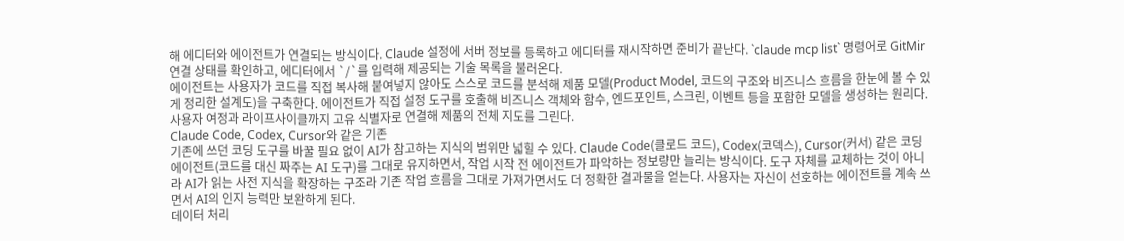해 에디터와 에이전트가 연결되는 방식이다. Claude 설정에 서버 정보를 등록하고 에디터를 재시작하면 준비가 끝난다. `claude mcp list` 명령어로 GitMir 연결 상태를 확인하고, 에디터에서 `/`를 입력해 제공되는 기술 목록을 불러온다.
에이전트는 사용자가 코드를 직접 복사해 붙여넣지 않아도 스스로 코드를 분석해 제품 모델(Product Model, 코드의 구조와 비즈니스 흐름을 한눈에 볼 수 있게 정리한 설계도)을 구축한다. 에이전트가 직접 설정 도구를 호출해 비즈니스 객체와 함수, 엔드포인트, 스크린, 이벤트 등을 포함한 모델을 생성하는 원리다. 사용자 여정과 라이프사이클까지 고유 식별자로 연결해 제품의 전체 지도를 그린다.
Claude Code, Codex, Cursor와 같은 기존
기존에 쓰던 코딩 도구를 바꿀 필요 없이 AI가 참고하는 지식의 범위만 넓힐 수 있다. Claude Code(클로드 코드), Codex(코덱스), Cursor(커서) 같은 코딩 에이전트(코드를 대신 짜주는 AI 도구)를 그대로 유지하면서, 작업 시작 전 에이전트가 파악하는 정보량만 늘리는 방식이다. 도구 자체를 교체하는 것이 아니라 AI가 읽는 사전 지식을 확장하는 구조라 기존 작업 흐름을 그대로 가져가면서도 더 정확한 결과물을 얻는다. 사용자는 자신이 선호하는 에이전트를 계속 쓰면서 AI의 인지 능력만 보완하게 된다.
데이터 처리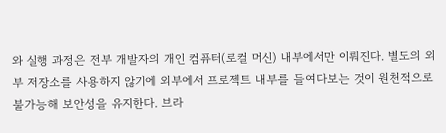와 실행 과정은 전부 개발자의 개인 컴퓨터(로컬 머신) 내부에서만 이뤄진다. 별도의 외부 저장소를 사용하지 않기에 외부에서 프로젝트 내부를 들여다보는 것이 원천적으로 불가능해 보안성을 유지한다. 브라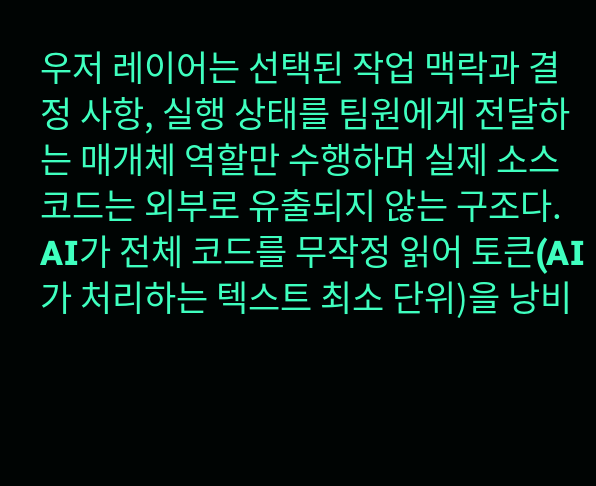우저 레이어는 선택된 작업 맥락과 결정 사항, 실행 상태를 팀원에게 전달하는 매개체 역할만 수행하며 실제 소스 코드는 외부로 유출되지 않는 구조다.
AI가 전체 코드를 무작정 읽어 토큰(AI가 처리하는 텍스트 최소 단위)을 낭비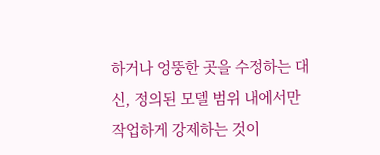하거나 엉뚱한 곳을 수정하는 대신, 정의된 모델 범위 내에서만 작업하게 강제하는 것이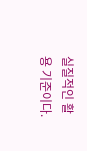실질적인 활용 기준이다.